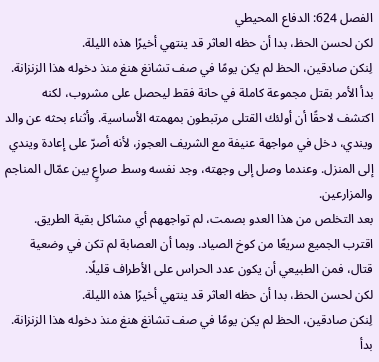الفصل 624: الدفاع المحيطي
لكن لحسن الحظ، بدا أن حظه العاثر قد ينتهي أخيرًا هذه الليلة.
لِنكن صادقين، الحظ لم يكن يومًا في صف تشانغ هنغ منذ دخوله هذا الزنزانة. بدأ الأمر بقتل مجموعة كاملة في حانة فقط ليحصل على مشروب، لكنه اكتشف لاحقًا أن أولئك القتلى مرتبطون بمهمته الأساسية. وأثناء بحثه عن والد ويندي، دخل في مواجهة عنيفة مع الشريف العجوز، لأنه أصرّ على إعادة ويندي إلى المنزل. وعندما وصل إلى وجهته، وجد نفسه وسط صراعٍ بين عمّال المناجم والمزارعين.
بعد التخلص من هذا العدو بصمت، لم تواجههم أي مشاكل بقية الطريق. اقترب الجميع سريعًا من كوخ الصياد. وبما أن العصابة لم تكن في وضعية قتال، فمن الطبيعي أن يكون عدد الحراس على الأطراف قليلًا.
لكن لحسن الحظ، بدا أن حظه العاثر قد ينتهي أخيرًا هذه الليلة.
لِنكن صادقين، الحظ لم يكن يومًا في صف تشانغ هنغ منذ دخوله هذا الزنزانة. بدأ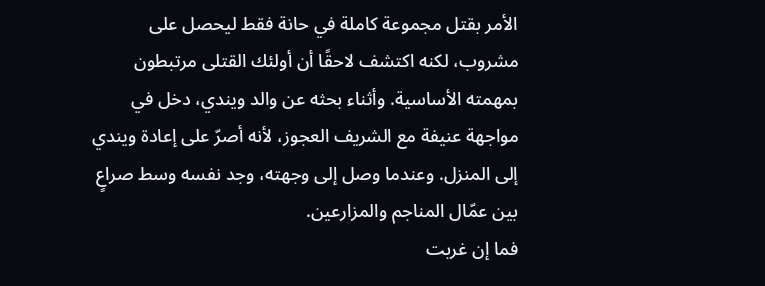الأمر بقتل مجموعة كاملة في حانة فقط ليحصل على مشروب، لكنه اكتشف لاحقًا أن أولئك القتلى مرتبطون بمهمته الأساسية. وأثناء بحثه عن والد ويندي، دخل في مواجهة عنيفة مع الشريف العجوز، لأنه أصرّ على إعادة ويندي إلى المنزل. وعندما وصل إلى وجهته، وجد نفسه وسط صراعٍ بين عمّال المناجم والمزارعين.
فما إن غربت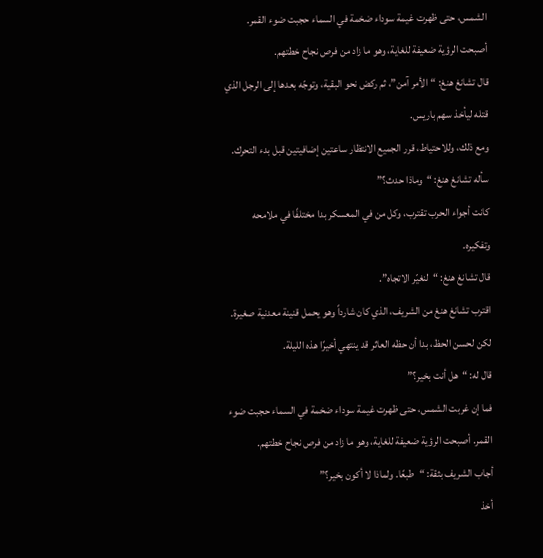الشمس، حتى ظهرت غيمة سوداء ضخمة في السماء حجبت ضوء القمر. أصبحت الرؤية ضعيفة للغاية، وهو ما زاد من فرص نجاح خطتهم.
قال تشانغ هنغ: “الأمر آمن”، ثم ركض نحو البقية، وتوجّه بعدها إلى الرجل الذي قتله ليأخذ سهم باريس.
ومع ذلك، وللاحتياط، قرر الجميع الانتظار ساعتين إضافيتين قبل بدء التحرك.
سأله تشانغ هنغ: “وماذا حدث؟”
كانت أجواء الحرب تقترب، وكل من في المعسكر بدا مختلفًا في ملامحه وتفكيره.
قال تشانغ هنغ: “لنغيّر الاتجاه”.
اقترب تشانغ هنغ من الشريف، الذي كان شارداً وهو يحمل قنينة معدنية صغيرة.
لكن لحسن الحظ، بدا أن حظه العاثر قد ينتهي أخيرًا هذه الليلة.
قال له: “هل أنت بخير؟”
فما إن غربت الشمس، حتى ظهرت غيمة سوداء ضخمة في السماء حجبت ضوء القمر. أصبحت الرؤية ضعيفة للغاية، وهو ما زاد من فرص نجاح خطتهم.
أجاب الشريف بثقة: “طبعًا. ولماذا لا أكون بخير؟”
أخذ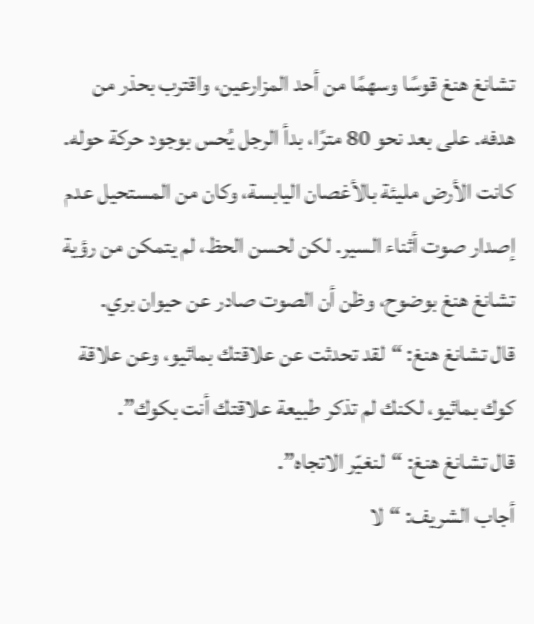تشانغ هنغ قوسًا وسهمًا من أحد المزارعين، واقترب بحذر من هدفه. على بعد نحو 80 مترًا، بدأ الرجل يُحس بوجود حركة حوله. كانت الأرض مليئة بالأغصان اليابسة، وكان من المستحيل عدم إصدار صوت أثناء السير. لكن لحسن الحظ، لم يتمكن من رؤية تشانغ هنغ بوضوح، وظن أن الصوت صادر عن حيوان بري.
قال تشانغ هنغ: “لقد تحدثت عن علاقتك بماثيو، وعن علاقة كوك بماثيو، لكنك لم تذكر طبيعة علاقتك أنت بكوك”.
قال تشانغ هنغ: “لنغيّر الاتجاه”.
أجاب الشريف: “لا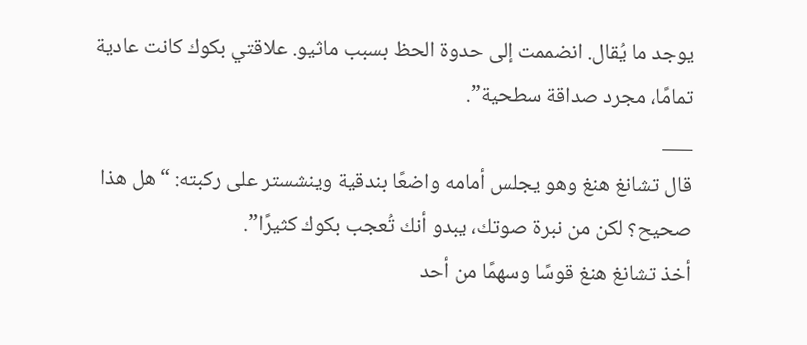يوجد ما يُقال. انضممت إلى حدوة الحظ بسبب ماثيو. علاقتي بكوك كانت عادية تمامًا، مجرد صداقة سطحية”.
___
قال تشانغ هنغ وهو يجلس أمامه واضعًا بندقية وينشستر على ركبته: “هل هذا صحيح؟ لكن من نبرة صوتك، يبدو أنك تُعجب بكوك كثيرًا”.
أخذ تشانغ هنغ قوسًا وسهمًا من أحد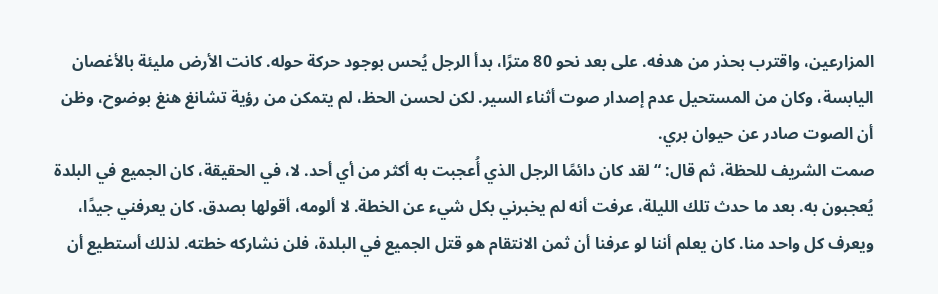المزارعين، واقترب بحذر من هدفه. على بعد نحو 80 مترًا، بدأ الرجل يُحس بوجود حركة حوله. كانت الأرض مليئة بالأغصان اليابسة، وكان من المستحيل عدم إصدار صوت أثناء السير. لكن لحسن الحظ، لم يتمكن من رؤية تشانغ هنغ بوضوح، وظن أن الصوت صادر عن حيوان بري.
صمت الشريف للحظة، ثم قال: “لقد كان دائمًا الرجل الذي أُعجبت به أكثر من أي أحد. لا، في الحقيقة، كان الجميع في البلدة يُعجبون به. بعد ما حدث تلك الليلة، عرفت أنه لم يخبرني بكل شيء عن الخطة. لا ألومه، أقولها بصدق. كان يعرفني جيدًا، ويعرف كل واحد منا. كان يعلم أننا لو عرفنا أن ثمن الانتقام هو قتل الجميع في البلدة، فلن نشاركه خطته. لذلك أستطيع أن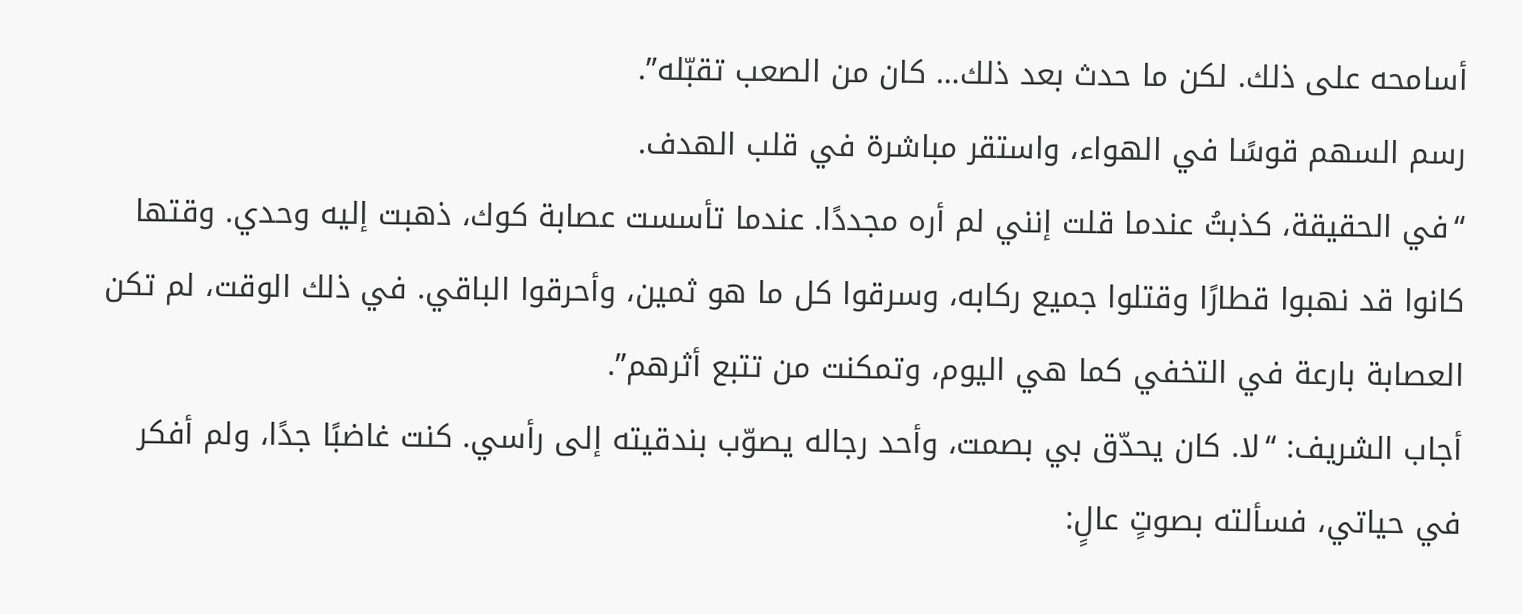أسامحه على ذلك. لكن ما حدث بعد ذلك… كان من الصعب تقبّله”.
رسم السهم قوسًا في الهواء، واستقر مباشرة في قلب الهدف.
“في الحقيقة، كذبتُ عندما قلت إنني لم أره مجددًا. عندما تأسست عصابة كوك، ذهبت إليه وحدي. وقتها كانوا قد نهبوا قطارًا وقتلوا جميع ركابه، وسرقوا كل ما هو ثمين، وأحرقوا الباقي. في ذلك الوقت، لم تكن العصابة بارعة في التخفي كما هي اليوم، وتمكنت من تتبع أثرهم”.
أجاب الشريف: “لا. كان يحدّق بي بصمت، وأحد رجاله يصوّب بندقيته إلى رأسي. كنت غاضبًا جدًا، ولم أفكر في حياتي، فسألته بصوتٍ عالٍ: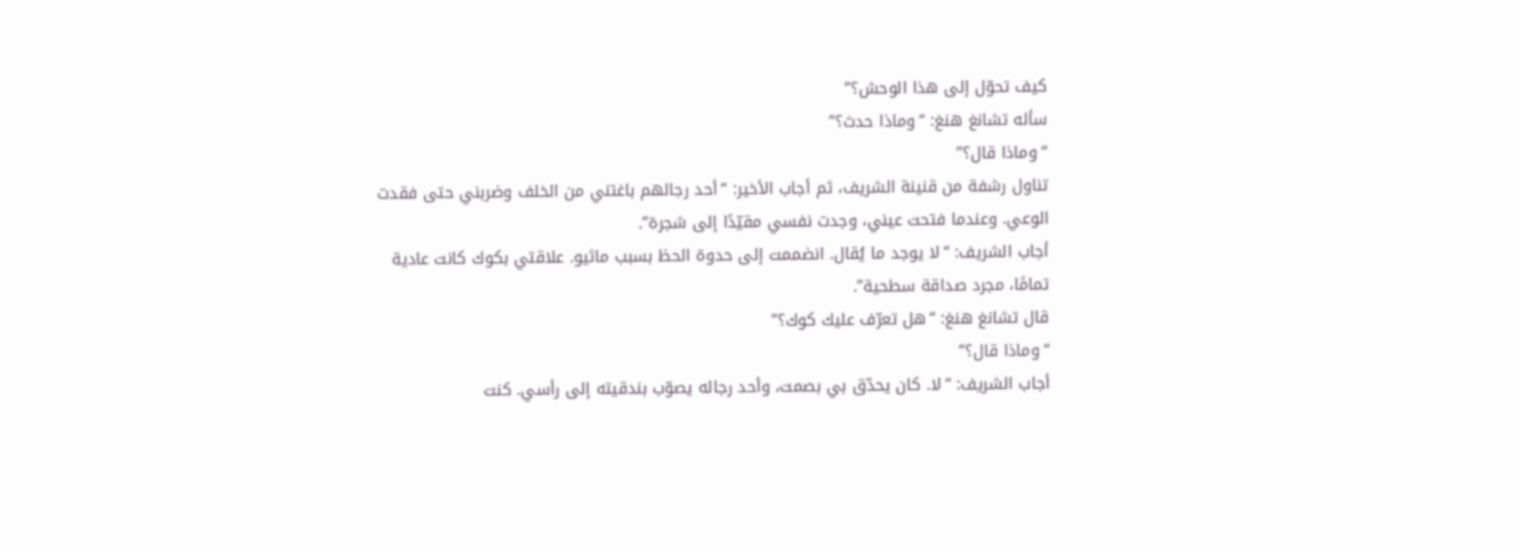كيف تحوّل إلى هذا الوحش؟”
سأله تشانغ هنغ: “وماذا حدث؟”
“وماذا قال؟”
تناول رشفة من قنينة الشريف، ثم أجاب الأخير: “أحد رجالهم باغتني من الخلف وضربني حتى فقدت الوعي. وعندما فتحت عيني، وجدت نفسي مقيّدًا إلى شجرة”.
أجاب الشريف: “لا يوجد ما يُقال. انضممت إلى حدوة الحظ بسبب ماثيو. علاقتي بكوك كانت عادية تمامًا، مجرد صداقة سطحية”.
قال تشانغ هنغ: “هل تعرّف عليك كوك؟”
“وماذا قال؟”
أجاب الشريف: “لا. كان يحدّق بي بصمت، وأحد رجاله يصوّب بندقيته إلى رأسي. كنت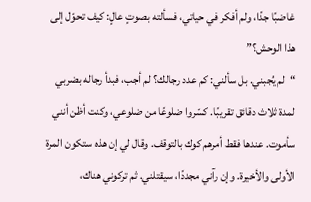غاضبًا جدًا، ولم أفكر في حياتي، فسألته بصوتٍ عالٍ: كيف تحوّل إلى هذا الوحش؟”
“لم يُجبني. بل سألني: كم عدد رجالك؟ لم أجب، فبدأ رجاله بضربي لمدة ثلاث دقائق تقريبًا. كسّروا ضلوعًا من ضلوعي، وكنت أظن أنني سأموت. عندها فقط أمرهم كوك بالتوقف. وقال لي إن هذه ستكون المرة الأولى والأخيرة. وإن رآني مجددًا، سيقتلني. ثم تركوني هناك،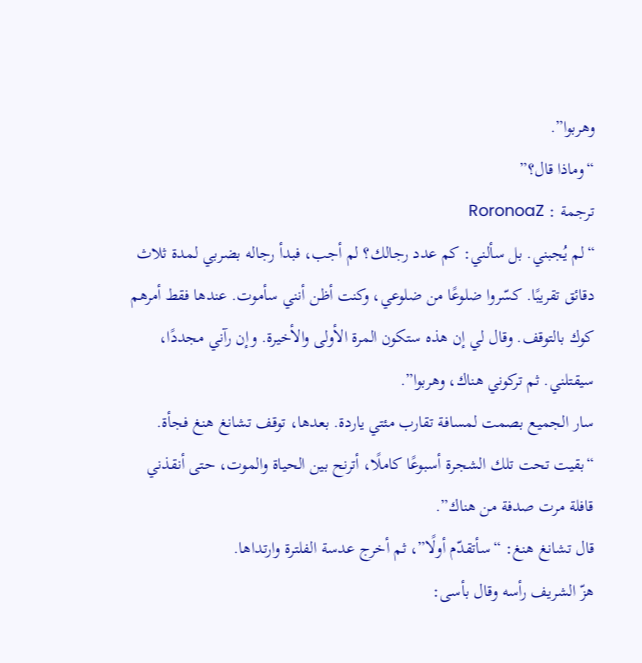وهربوا”.
“وماذا قال؟”
ترجمة : RoronoaZ
“لم يُجبني. بل سألني: كم عدد رجالك؟ لم أجب، فبدأ رجاله بضربي لمدة ثلاث دقائق تقريبًا. كسّروا ضلوعًا من ضلوعي، وكنت أظن أنني سأموت. عندها فقط أمرهم كوك بالتوقف. وقال لي إن هذه ستكون المرة الأولى والأخيرة. وإن رآني مجددًا، سيقتلني. ثم تركوني هناك، وهربوا”.
سار الجميع بصمت لمسافة تقارب مئتي ياردة. بعدها، توقف تشانغ هنغ فجأة.
“بقيت تحت تلك الشجرة أسبوعًا كاملًا، أترنح بين الحياة والموت، حتى أنقذني قافلة مرت صدفة من هناك”.
قال تشانغ هنغ: “سأتقدّم أولًا”، ثم أخرج عدسة الفلترة وارتداها.
هزّ الشريف رأسه وقال بأسى: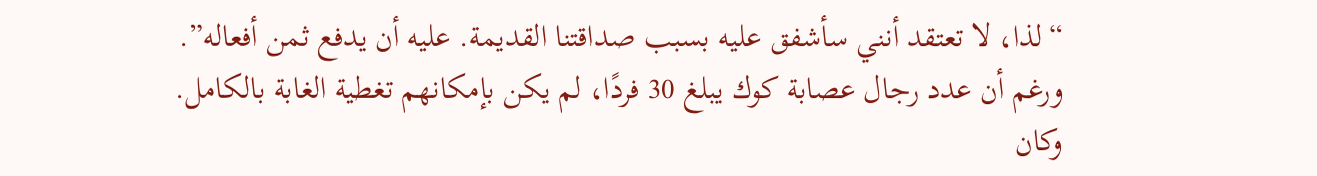“لذا، لا تعتقد أنني سأشفق عليه بسبب صداقتنا القديمة. عليه أن يدفع ثمن أفعاله”.
ورغم أن عدد رجال عصابة كوك يبلغ 30 فردًا، لم يكن بإمكانهم تغطية الغابة بالكامل. وكان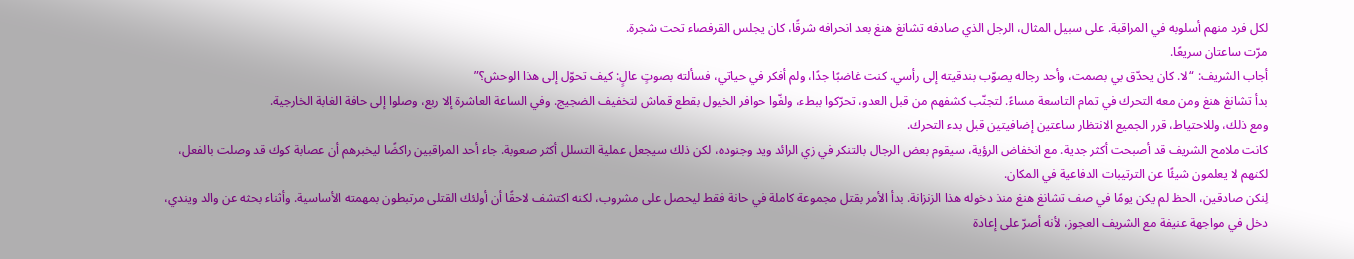لكل فرد منهم أسلوبه في المراقبة. على سبيل المثال، الرجل الذي صادفه تشانغ هنغ بعد انحرافه شرقًا، كان يجلس القرفصاء تحت شجرة.
مرّت ساعتان سريعًا.
أجاب الشريف: “لا. كان يحدّق بي بصمت، وأحد رجاله يصوّب بندقيته إلى رأسي. كنت غاضبًا جدًا، ولم أفكر في حياتي، فسألته بصوتٍ عالٍ: كيف تحوّل إلى هذا الوحش؟”
بدأ تشانغ هنغ ومن معه التحرك في تمام التاسعة مساءً. لتجنّب كشفهم من قبل العدو، تحرّكوا ببطء، ولفّوا حوافر الخيول بقطع قماش لتخفيف الضجيج. وفي الساعة العاشرة إلا ربع، وصلوا إلى حافة الغابة الخارجية.
ومع ذلك، وللاحتياط، قرر الجميع الانتظار ساعتين إضافيتين قبل بدء التحرك.
كانت ملامح الشريف قد أصبحت أكثر جدية. مع انخفاض الرؤية، سيقوم بعض الرجال بالتنكر في زي الرائد ويد وجنوده، لكن ذلك سيجعل عملية التسلل أكثر صعوبة. جاء أحد المراقبين راكضًا ليخبرهم أن عصابة كوك قد وصلت بالفعل، لكنهم لا يعلمون شيئًا عن الترتيبات الدفاعية في المكان.
لِنكن صادقين، الحظ لم يكن يومًا في صف تشانغ هنغ منذ دخوله هذا الزنزانة. بدأ الأمر بقتل مجموعة كاملة في حانة فقط ليحصل على مشروب، لكنه اكتشف لاحقًا أن أولئك القتلى مرتبطون بمهمته الأساسية. وأثناء بحثه عن والد ويندي، دخل في مواجهة عنيفة مع الشريف العجوز، لأنه أصرّ على إعادة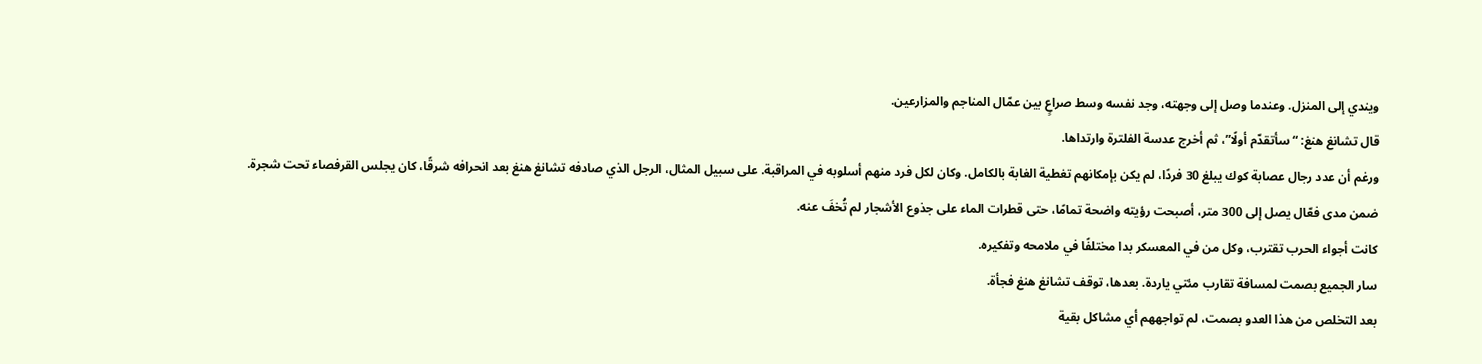ويندي إلى المنزل. وعندما وصل إلى وجهته، وجد نفسه وسط صراعٍ بين عمّال المناجم والمزارعين.
قال تشانغ هنغ: “سأتقدّم أولًا”، ثم أخرج عدسة الفلترة وارتداها.
ورغم أن عدد رجال عصابة كوك يبلغ 30 فردًا، لم يكن بإمكانهم تغطية الغابة بالكامل. وكان لكل فرد منهم أسلوبه في المراقبة. على سبيل المثال، الرجل الذي صادفه تشانغ هنغ بعد انحرافه شرقًا، كان يجلس القرفصاء تحت شجرة.
ضمن مدى فعّال يصل إلى 300 متر، أصبحت رؤيته واضحة تمامًا، حتى قطرات الماء على جذوع الأشجار لم تُخفَ عنه.
كانت أجواء الحرب تقترب، وكل من في المعسكر بدا مختلفًا في ملامحه وتفكيره.
سار الجميع بصمت لمسافة تقارب مئتي ياردة. بعدها، توقف تشانغ هنغ فجأة.
بعد التخلص من هذا العدو بصمت، لم تواجههم أي مشاكل بقية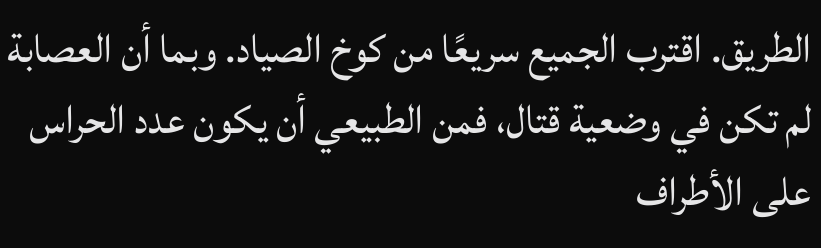الطريق. اقترب الجميع سريعًا من كوخ الصياد. وبما أن العصابة لم تكن في وضعية قتال، فمن الطبيعي أن يكون عدد الحراس على الأطراف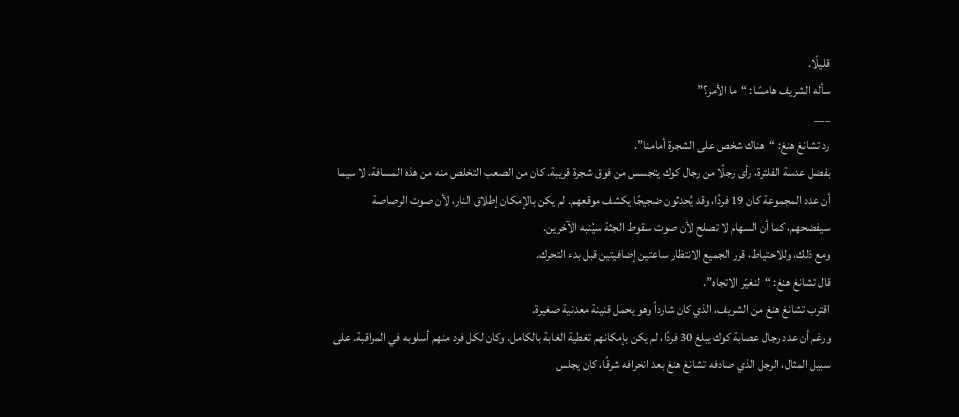قليلًا.
سأله الشريف هامسًا: “ما الأمر؟”
___
رد تشانغ هنغ: “هناك شخص على الشجرة أمامنا”.
بفضل عدسة الفلترة، رأى رجلًا من رجال كوك يتجسس من فوق شجرة قريبة. كان من الصعب التخلص منه من هذه المسافة، لا سيما أن عدد المجموعة كان 19 فردًا، وقد يُحدثون ضجيجًا يكشف موقعهم. لم يكن بالإمكان إطلاق النار، لأن صوت الرصاصة سيفضحهم، كما أن السهام لا تصلح لأن صوت سقوط الجثة سيُنبه الآخرين.
ومع ذلك، وللاحتياط، قرر الجميع الانتظار ساعتين إضافيتين قبل بدء التحرك.
قال تشانغ هنغ: “لنغيّر الاتجاه”.
اقترب تشانغ هنغ من الشريف، الذي كان شارداً وهو يحمل قنينة معدنية صغيرة.
ورغم أن عدد رجال عصابة كوك يبلغ 30 فردًا، لم يكن بإمكانهم تغطية الغابة بالكامل. وكان لكل فرد منهم أسلوبه في المراقبة. على سبيل المثال، الرجل الذي صادفه تشانغ هنغ بعد انحرافه شرقًا، كان يجلس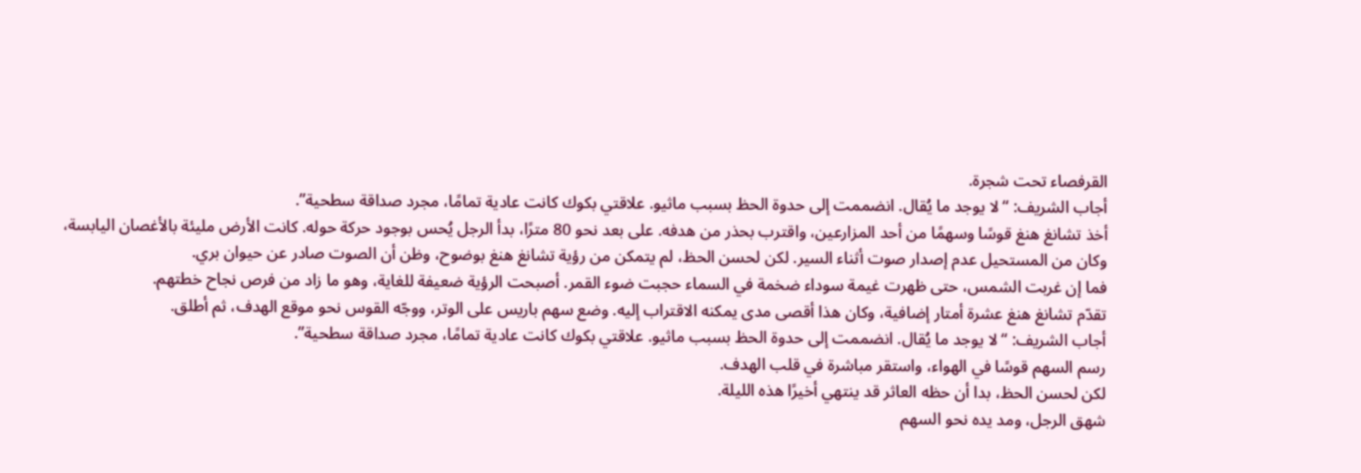القرفصاء تحت شجرة.
أجاب الشريف: “لا يوجد ما يُقال. انضممت إلى حدوة الحظ بسبب ماثيو. علاقتي بكوك كانت عادية تمامًا، مجرد صداقة سطحية”.
أخذ تشانغ هنغ قوسًا وسهمًا من أحد المزارعين، واقترب بحذر من هدفه. على بعد نحو 80 مترًا، بدأ الرجل يُحس بوجود حركة حوله. كانت الأرض مليئة بالأغصان اليابسة، وكان من المستحيل عدم إصدار صوت أثناء السير. لكن لحسن الحظ، لم يتمكن من رؤية تشانغ هنغ بوضوح، وظن أن الصوت صادر عن حيوان بري.
فما إن غربت الشمس، حتى ظهرت غيمة سوداء ضخمة في السماء حجبت ضوء القمر. أصبحت الرؤية ضعيفة للغاية، وهو ما زاد من فرص نجاح خطتهم.
تقدّم تشانغ هنغ عشرة أمتار إضافية، وكان هذا أقصى مدى يمكنه الاقتراب إليه. وضع سهم باريس على الوتر، ووجّه القوس نحو موقع الهدف، ثم أطلق.
أجاب الشريف: “لا يوجد ما يُقال. انضممت إلى حدوة الحظ بسبب ماثيو. علاقتي بكوك كانت عادية تمامًا، مجرد صداقة سطحية”.
رسم السهم قوسًا في الهواء، واستقر مباشرة في قلب الهدف.
لكن لحسن الحظ، بدا أن حظه العاثر قد ينتهي أخيرًا هذه الليلة.
شهق الرجل، ومد يده نحو السهم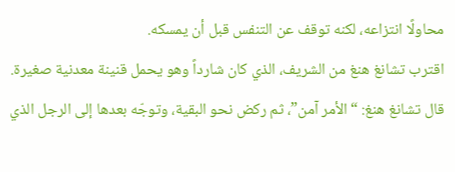محاولًا انتزاعه، لكنه توقف عن التنفس قبل أن يمسكه.
اقترب تشانغ هنغ من الشريف، الذي كان شارداً وهو يحمل قنينة معدنية صغيرة.
قال تشانغ هنغ: “الأمر آمن”، ثم ركض نحو البقية، وتوجّه بعدها إلى الرجل الذي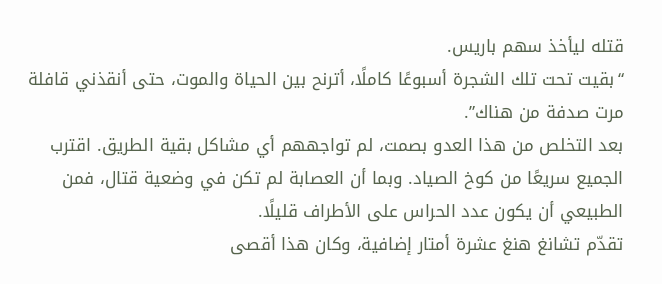قتله ليأخذ سهم باريس.
“بقيت تحت تلك الشجرة أسبوعًا كاملًا، أترنح بين الحياة والموت، حتى أنقذني قافلة مرت صدفة من هناك”.
بعد التخلص من هذا العدو بصمت، لم تواجههم أي مشاكل بقية الطريق. اقترب الجميع سريعًا من كوخ الصياد. وبما أن العصابة لم تكن في وضعية قتال، فمن الطبيعي أن يكون عدد الحراس على الأطراف قليلًا.
تقدّم تشانغ هنغ عشرة أمتار إضافية، وكان هذا أقصى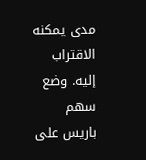مدى يمكنه الاقتراب إليه. وضع سهم باريس على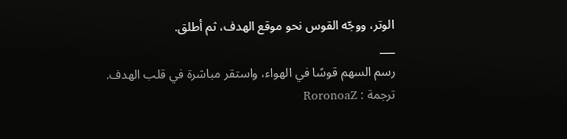الوتر، ووجّه القوس نحو موقع الهدف، ثم أطلق.
___
رسم السهم قوسًا في الهواء، واستقر مباشرة في قلب الهدف.
ترجمة : RoronoaZ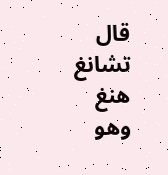قال تشانغ هنغ وهو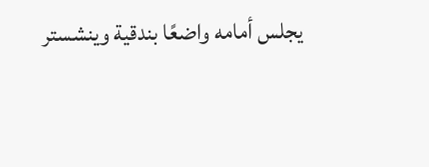يجلس أمامه واضعًا بندقية وينشستر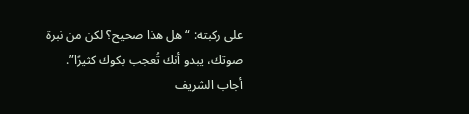على ركبته: “هل هذا صحيح؟ لكن من نبرة صوتك، يبدو أنك تُعجب بكوك كثيرًا”.
أجاب الشريف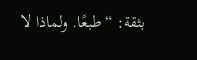بثقة: “طبعًا. ولماذا لا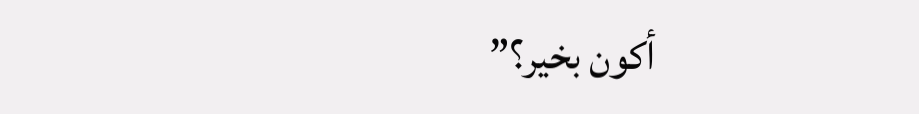أكون بخير؟”